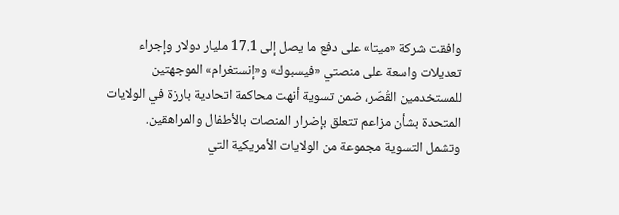وافقت شركة «ميتا» على دفع ما يصل إلى 17.1 مليار دولار وإجراء تعديلات واسعة على منصتي «فيسبوك» و«إنستغرام» الموجهتين للمستخدمين القُصّر، ضمن تسوية أنهت محاكمة اتحادية بارزة في الولايات المتحدة بشأن مزاعم تتعلق بإضرار المنصات بالأطفال والمراهقين.
وتشمل التسوية مجموعة من الولايات الأمريكية التي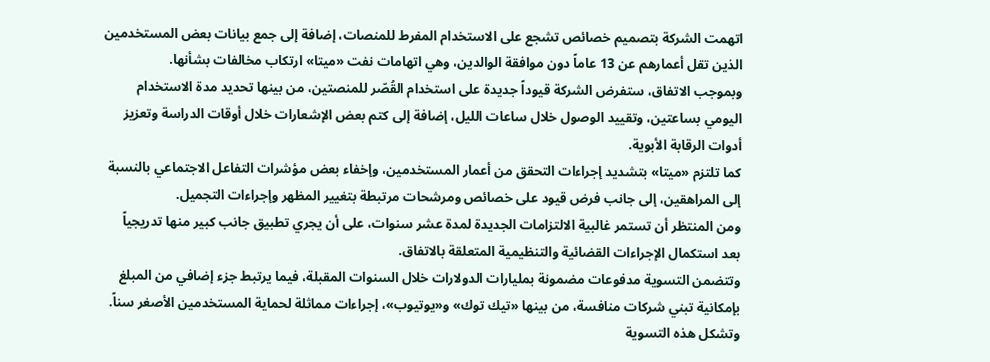اتهمت الشركة بتصميم خصائص تشجع على الاستخدام المفرط للمنصات، إضافة إلى جمع بيانات بعض المستخدمين الذين تقل أعمارهم عن 13 عاماً دون موافقة الوالدين، وهي اتهامات نفت «ميتا» ارتكاب مخالفات بشأنها.
وبموجب الاتفاق، ستفرض الشركة قيوداً جديدة على استخدام القُصّر للمنصتين، من بينها تحديد مدة الاستخدام اليومي بساعتين، وتقييد الوصول خلال ساعات الليل، إضافة إلى كتم بعض الإشعارات خلال أوقات الدراسة وتعزيز أدوات الرقابة الأبوية.
كما تلتزم «ميتا» بتشديد إجراءات التحقق من أعمار المستخدمين، وإخفاء بعض مؤشرات التفاعل الاجتماعي بالنسبة إلى المراهقين، إلى جانب فرض قيود على خصائص ومرشحات مرتبطة بتغيير المظهر وإجراءات التجميل.
ومن المنتظر أن تستمر غالبية الالتزامات الجديدة لمدة عشر سنوات، على أن يجري تطبيق جانب كبير منها تدريجياً بعد استكمال الإجراءات القضائية والتنظيمية المتعلقة بالاتفاق.
وتتضمن التسوية مدفوعات مضمونة بمليارات الدولارات خلال السنوات المقبلة، فيما يرتبط جزء إضافي من المبلغ بإمكانية تبني شركات منافسة، من بينها «تيك توك» و«يوتيوب»، إجراءات مماثلة لحماية المستخدمين الأصغر سناً.
وتشكل هذه التسوية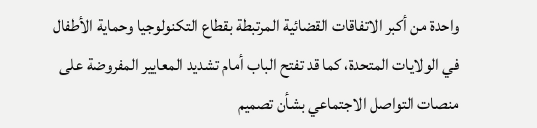واحدة من أكبر الاتفاقات القضائية المرتبطة بقطاع التكنولوجيا وحماية الأطفال في الولايات المتحدة، كما قد تفتح الباب أمام تشديد المعايير المفروضة على منصات التواصل الاجتماعي بشأن تصميم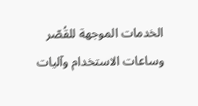الخدمات الموجهة للقُصّر وساعات الاستخدام وآليات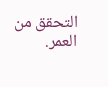التحقق من العمر.